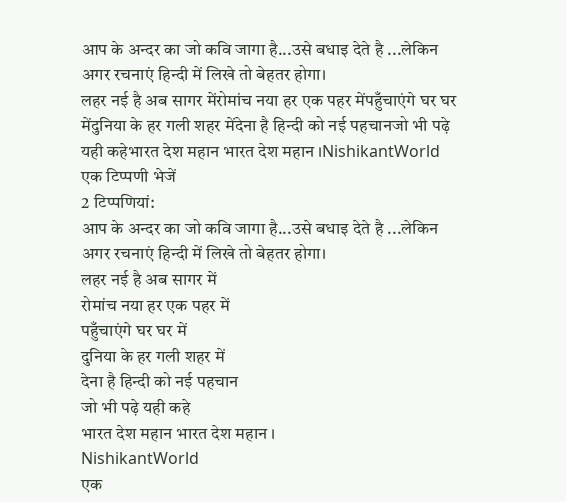आप के अन्दर का जो कवि जागा है...उसे बधाइ देते है ...लेकिन अगर रचनाएं हिन्दी में लिखे तो बेहतर होगा।
लहर नई है अब सागर मेंरोमांच नया हर एक पहर मेंपहुँचाएंगे घर घर मेंदुनिया के हर गली शहर मेंदेना है हिन्दी को नई पहचानजो भी पढ़े यही कहेभारत देश महान भारत देश महान ।NishikantWorld
एक टिप्पणी भेजें
2 टिप्पणियां:
आप के अन्दर का जो कवि जागा है...उसे बधाइ देते है ...लेकिन अगर रचनाएं हिन्दी में लिखे तो बेहतर होगा।
लहर नई है अब सागर में
रोमांच नया हर एक पहर में
पहुँचाएंगे घर घर में
दुनिया के हर गली शहर में
देना है हिन्दी को नई पहचान
जो भी पढ़े यही कहे
भारत देश महान भारत देश महान ।
NishikantWorld
एक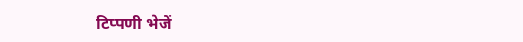टिप्पणी भेजें